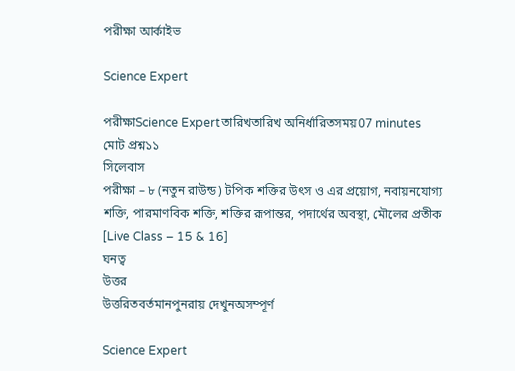পরীক্ষা আর্কাইভ

Science Expert

পরীক্ষাScience Expertতারিখতারিখ অনির্ধারিতসময়07 minutes
মোট প্রশ্ন১১
সিলেবাস
পরীক্ষা – ৮ (নতুন রাউন্ড) টপিক শক্তির উৎস ও এর প্রয়োগ, নবায়নযোগ্য শক্তি, পারমাণবিক শক্তি, শক্তির রূপান্তর, পদার্থের অবস্থা, মৌলের প্রতীক [Live Class – 15 & 16]
ঘনত্ব
উত্তর
উত্তরিতবর্তমানপুনরায় দেখুনঅসম্পূর্ণ

Science Expert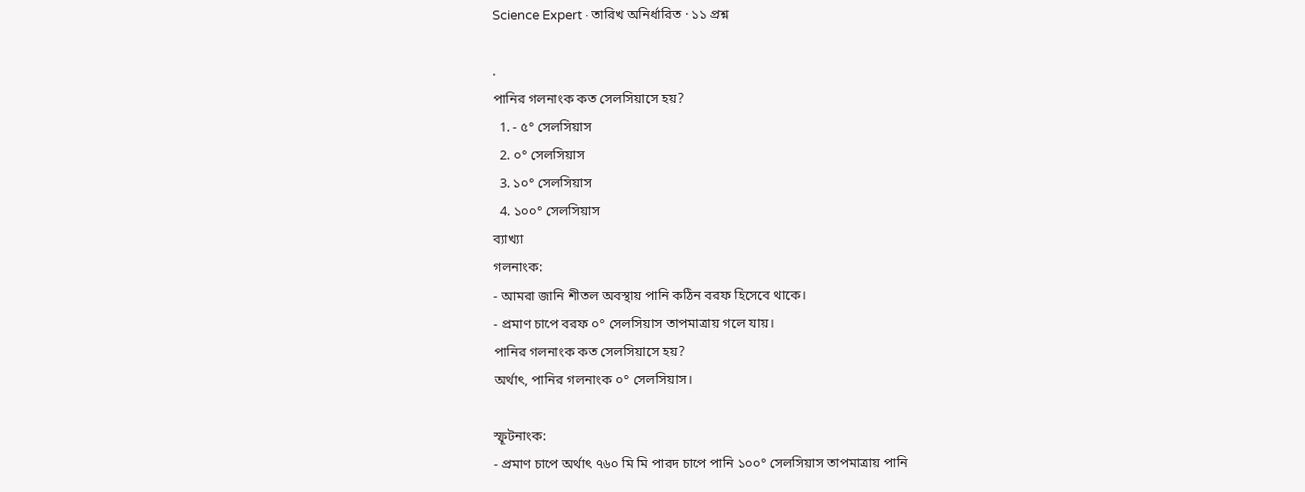Science Expert · তারিখ অনির্ধারিত · ১১ প্রশ্ন

.
পানির গলনাংক কত সেলসিয়াসে হয়?
  1. - ৫° সেলসিয়াস
  2. ০° সেলসিয়াস
  3. ১০° সেলসিয়াস
  4. ১০০° সেলসিয়াস
ব্যাখ্যা
গলনাংক:
- আমরা জানি শীতল অবস্থায় পানি কঠিন বরফ হিসেবে থাকে।
- প্রমাণ চাপে বরফ ০° সেলসিয়াস তাপমাত্রায় গলে যায়।
পানির গলনাংক কত সেলসিয়াসে হয়?
অর্থাৎ, পানির গলনাংক ০° সেলসিয়াস।

স্ফূটনাংক:
- প্রমাণ চাপে অর্থাৎ ৭৬০ মি মি পারদ চাপে পানি ১০০° সেলসিয়াস তাপমাত্রায় পানি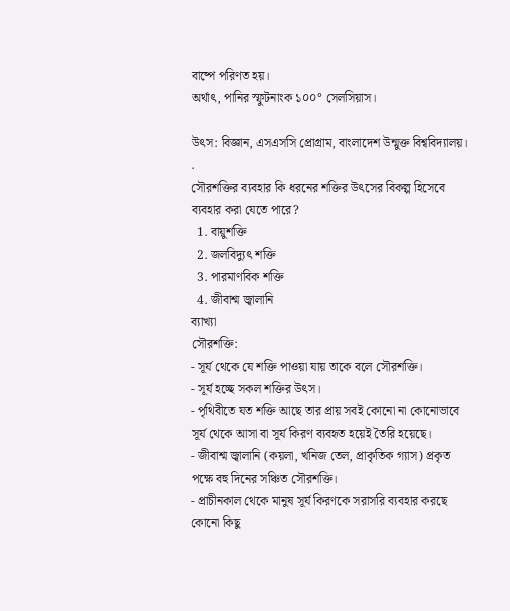বাষ্পে পরিণত হয়।
অর্থাৎ, পানির স্ফুটনাংক ১০০° সেলসিয়াস।

উৎস: বিজ্ঞান, এসএসসি প্রোগ্রাম, বাংলাদেশ উন্মুক্ত বিশ্ববিদ্যালয়।
.
সৌরশক্তির ব্যবহার কি ধরনের শক্তির উৎসের বিকল্প হিসেবে ব্যবহার করা যেতে পারে?
  1. বায়ুশক্তি
  2. জলবিদ্যুৎ শক্তি
  3. পারমাণবিক শক্তি
  4. জীবাশ্ম জ্বালানি
ব্যাখ্যা
সৌরশক্তি:
- সূর্য থেকে যে শক্তি পাওয়া যায় তাকে বলে সৌরশক্তি।
- সূর্য হচ্ছে সকল শক্তির উৎস।
- পৃথিবীতে যত শক্তি আছে তার প্রায় সবই কোনো না কোনোভাবে সূর্য থেকে আসা বা সূর্য কিরণ ব্যবহৃত হয়েই তৈরি হয়েছে।
- জীবাশ্ম জ্বালানি (কয়লা, খনিজ তেল, প্রাকৃতিক গ্যাস) প্রকৃত পক্ষে বহু দিনের সঞ্চিত সৌরশক্তি।
- প্রাচীনকাল থেকে মানুষ সূর্য কিরণকে সরাসরি ব্যবহার করছে কোনো কিছু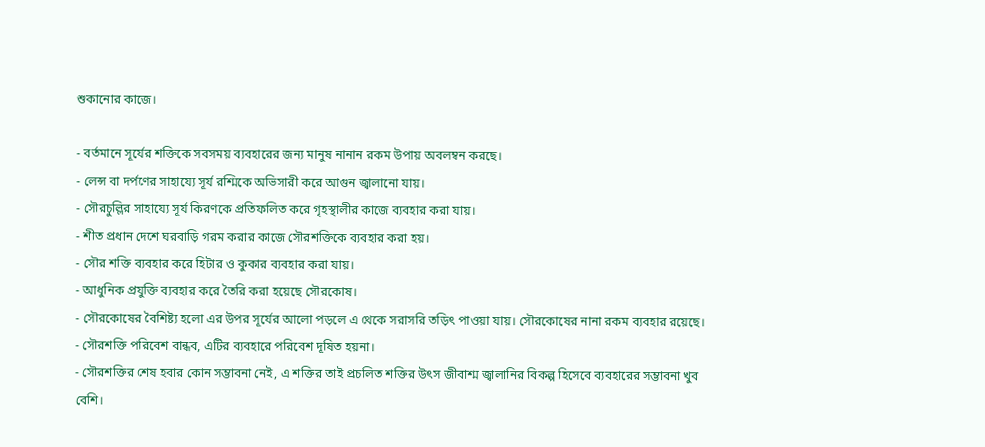শুকানোর কাজে।

- বর্তমানে সূর্যের শক্তিকে সবসময় ব্যবহারের জন্য মানুষ নানান রকম উপায় অবলম্বন করছে।
- লেন্স বা দর্পণের সাহায্যে সূর্য রশ্মিকে অভিসারী করে আগুন জ্বালানো যায়।
- সৌরচুল্লির সাহায্যে সূর্য কিরণকে প্রতিফলিত করে গৃহস্থালীর কাজে ব্যবহার করা যায়।
- শীত প্রধান দেশে ঘরবাড়ি গরম করার কাজে সৌরশক্তিকে ব্যবহার করা হয়।
- সৌর শক্তি ব্যবহার করে হিটার ও কুকার ব্যবহার করা যায়।
- আধুনিক প্রযুক্তি ব্যবহার করে তৈরি করা হয়েছে সৌরকোষ।
- সৌরকোষের বৈশিষ্ট্য হলো এর উপর সূর্যের আলো পড়লে এ থেকে সরাসরি তড়িৎ পাওয়া যায়। সৌরকোষের নানা রকম ব্যবহার রয়েছে।
- সৌরশক্তি পরিবেশ বান্ধব, এটির ব্যবহারে পরিবেশ দূষিত হয়না।
- সৌরশক্তির শেষ হবার কোন সম্ভাবনা নেই, এ শক্তির তাই প্রচলিত শক্তির উৎস জীবাশ্ম জ্বালানির বিকল্প হিসেবে ব্যবহারের সম্ভাবনা খুব বেশি।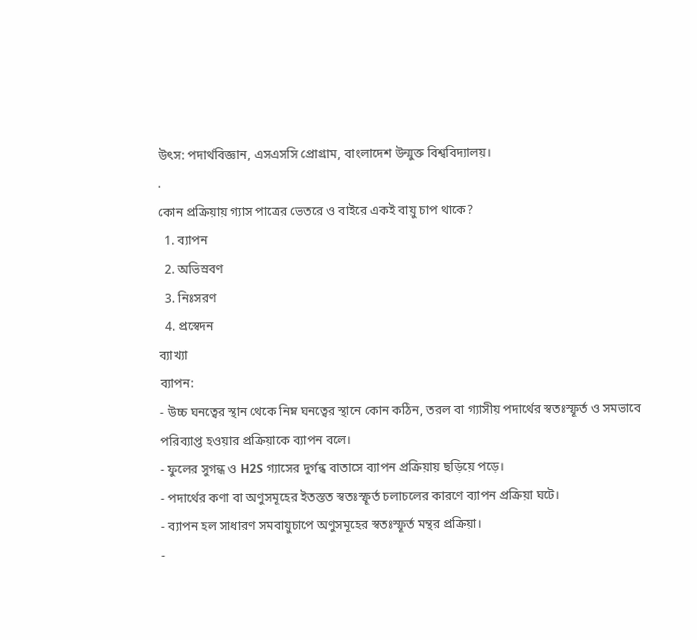উৎস: পদার্থবিজ্ঞান, এসএসসি প্রোগ্রাম, বাংলাদেশ উন্মুক্ত বিশ্ববিদ্যালয়।
.
কোন প্রক্রিয়ায় গ্যাস পাত্রের ভেতরে ও বাইরে একই বায়ু চাপ থাকে?
  1. ব্যাপন
  2. অভিস্রবণ
  3. নিঃসরণ
  4. প্রস্বেদন
ব্যাখ্যা
ব্যাপন:
- উচ্চ ঘনত্বের স্থান থেকে নিম্ন ঘনত্বের স্থানে কোন কঠিন, তরল বা গ্যাসীয় পদার্থের স্বতঃস্ফূর্ত ও সমভাবে পরিব্যাপ্ত হওয়ার প্রক্রিয়াকে ব্যাপন বলে।
- ফুলের সুগন্ধ ও H2S গ্যাসের দুর্গন্ধ বাতাসে ব্যাপন প্রক্রিয়ায় ছড়িয়ে পড়ে।
- পদার্থের কণা বা অণুসমূহের ইতস্তত স্বতঃস্ফূর্ত চলাচলের কারণে ব্যাপন প্রক্রিয়া ঘটে।
- ব্যাপন হল সাধারণ সমবায়ুচাপে অণুসমূহের স্বতঃস্ফূর্ত মন্থর প্রক্রিয়া।
-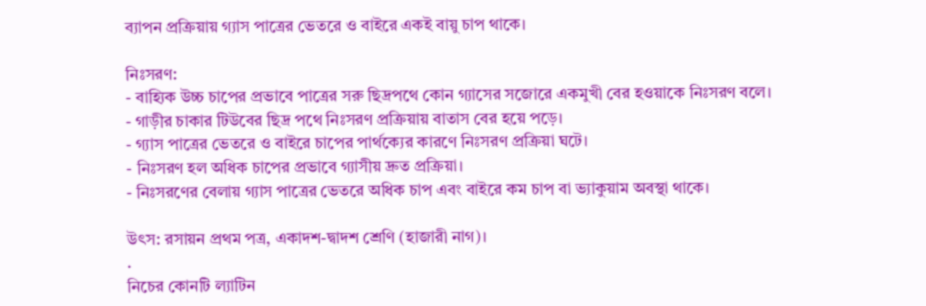ব্যাপন প্রক্রিয়ায় গ্যাস পাত্রের ভেতরে ও বাইরে একই বায়ু চাপ থাকে।

নিঃসরণ:
- বাহ্যিক উচ্চ চাপের প্রভাবে পাত্রের সরু ছিদ্রপথে কোন গ্যাসের সজোরে একমুখী বের হওয়াকে নিঃসরণ বলে।
- গাড়ীর চাকার টিউবের ছিদ্র পথে নিঃসরণ প্রক্রিয়ায় বাতাস বের হয়ে পড়ে।
- গ্যাস পাত্রের ভেতরে ও বাইরে চাপের পার্থক্যের কারণে নিঃসরণ প্রক্রিয়া ঘটে।
- নিঃসরণ হল অধিক চাপের প্রভাবে গ্যাসীয় দ্রুত প্রক্রিয়া।
- নিঃসরণের বেলায় গ্যাস পাত্রের ভেতরে অধিক চাপ এবং বাইরে কম চাপ বা ভ্যাকুয়াম অবস্থা থাকে।

উৎস: রসায়ন প্রথম পত্র, একাদশ-দ্বাদশ শ্রেণি (হাজারী নাগ)।
.
নিচের কোনটি ল্যাটিন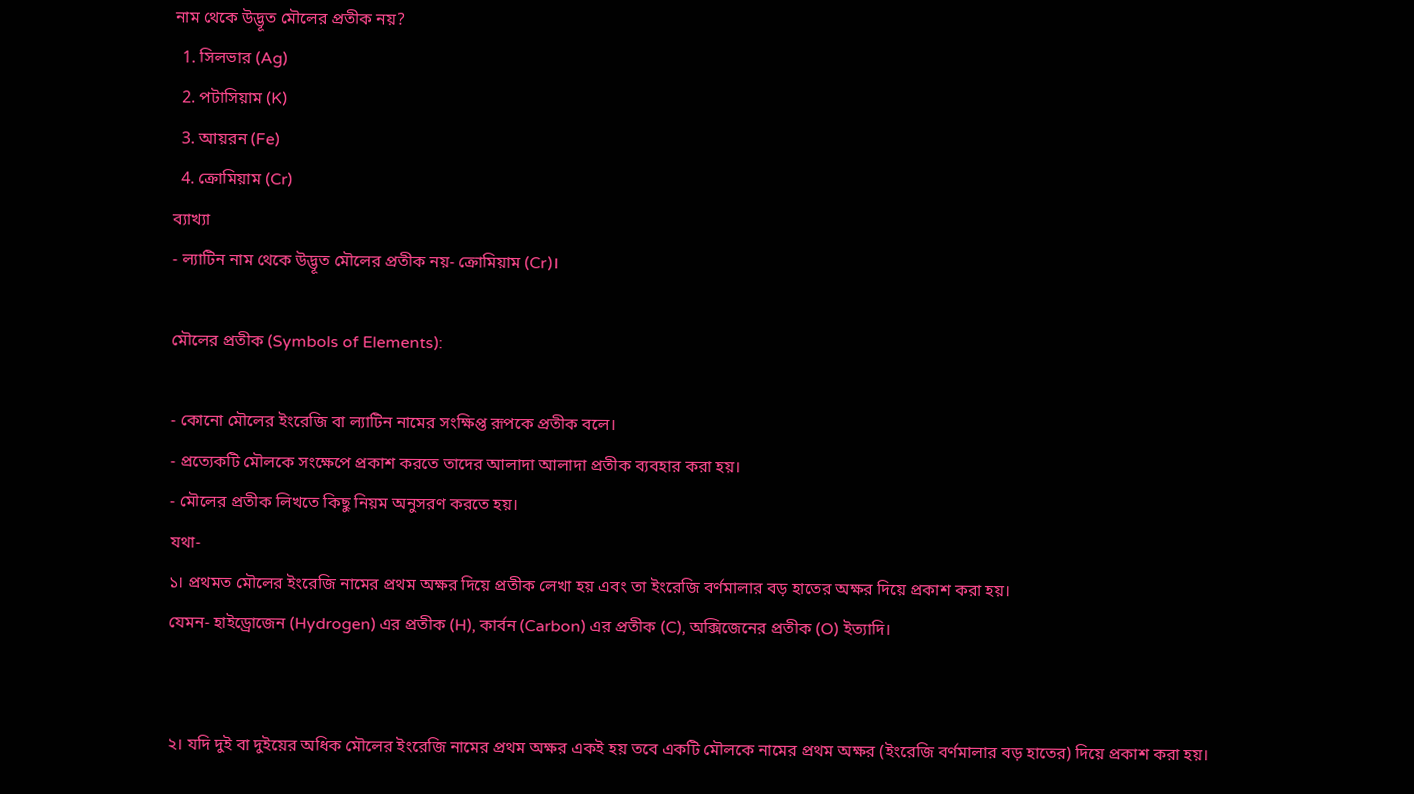নাম থেকে উদ্ভূত মৌলের প্রতীক নয়?
  1. সিলভার (Ag)
  2. পটাসিয়াম (K)
  3. আয়রন (Fe)
  4. ক্রোমিয়াম (Cr)
ব্যাখ্যা
- ল্যাটিন নাম থেকে উদ্ভূত মৌলের প্রতীক নয়- ক্রোমিয়াম (Cr)।

মৌলের প্রতীক (Symbols of Elements):

- কোনো মৌলের ইংরেজি বা ল্যাটিন নামের সংক্ষিপ্ত রূপকে প্রতীক বলে।
- প্রত্যেকটি মৌলকে সংক্ষেপে প্রকাশ করতে তাদের আলাদা আলাদা প্রতীক ব্যবহার করা হয়।
- মৌলের প্রতীক লিখতে কিছু নিয়ম অনুসরণ করতে হয়।
যথা-
১। প্রথমত মৌলের ইংরেজি নামের প্রথম অক্ষর দিয়ে প্রতীক লেখা হয় এবং তা ইংরেজি বর্ণমালার বড় হাতের অক্ষর দিয়ে প্রকাশ করা হয়।
যেমন- হাইড্রোজেন (Hydrogen) এর প্রতীক (H), কার্বন (Carbon) এর প্রতীক (C), অক্সিজেনের প্রতীক (O) ইত্যাদি।


২। যদি দুই বা দুইয়ের অধিক মৌলের ইংরেজি নামের প্রথম অক্ষর একই হয় তবে একটি মৌলকে নামের প্রথম অক্ষর (ইংরেজি বর্ণমালার বড় হাতের) দিয়ে প্রকাশ করা হয়।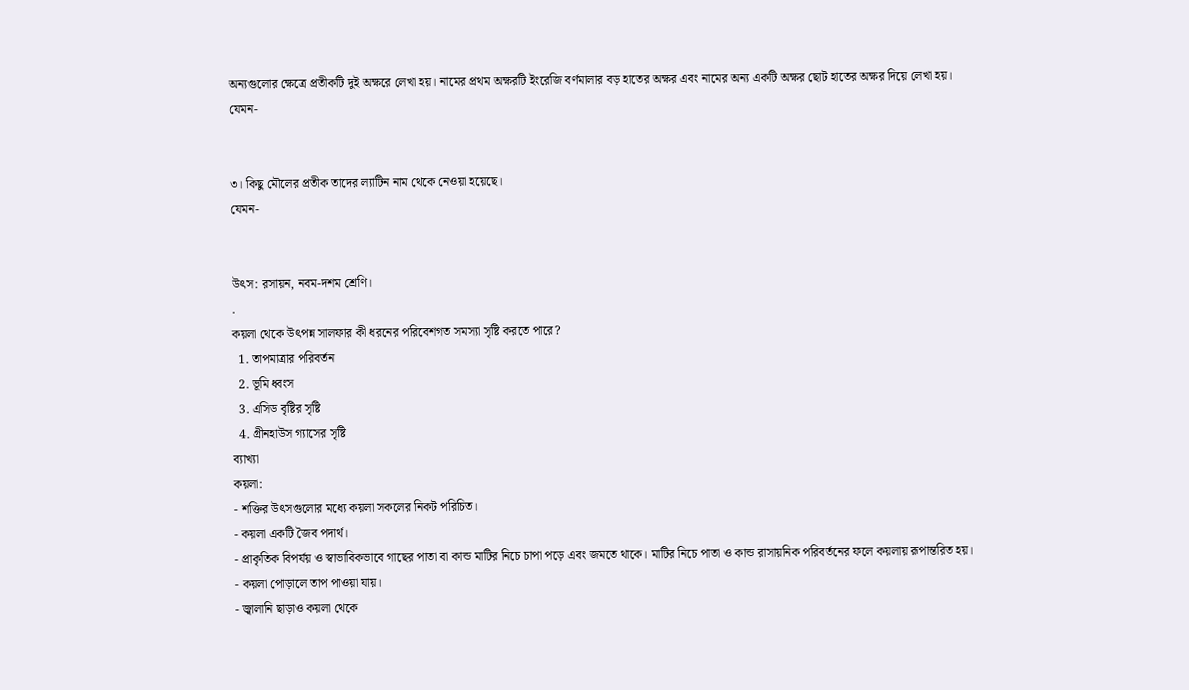অন্যগুলোর ক্ষেত্রে প্রতীকটি দুই অক্ষরে লেখা হয়। নামের প্রথম অক্ষরটি ইংরেজি বর্ণমালার বড় হাতের অক্ষর এবং নামের অন্য একটি অক্ষর ছোট হাতের অক্ষর দিয়ে লেখা হয়।
যেমন-


৩। কিছু মৌলের প্রতীক তাদের ল্যাটিন নাম থেকে নেওয়া হয়েছে।
যেমন-


উৎস: রসায়ন, নবম-দশম শ্রেণি।
.
কয়লা থেকে উৎপন্ন সালফার কী ধরনের পরিবেশগত সমস্যা সৃষ্টি করতে পারে?
  1. তাপমাত্রার পরিবর্তন
  2. ভূমি ধ্বংস
  3. এসিড বৃষ্টির সৃষ্টি
  4. গ্রীনহাউস গ্যাসের সৃষ্টি
ব্যাখ্যা
কয়লা:
- শক্তির উৎসগুলোর মধ্যে কয়লা সকলের নিকট পরিচিত।
- কয়লা একটি জৈব পদার্থ।
- প্রাকৃতিক বিপর্যয় ও স্বাভাবিকভাবে গাছের পাতা বা কান্ড মাটির নিচে চাপা পড়ে এবং জমতে থাকে। মাটির নিচে পাতা ও কান্ড রাসায়নিক পরিবর্তনের ফলে কয়লায় রূপান্তরিত হয়।
- কয়লা পোড়ালে তাপ পাওয়া যায়।
- জ্বালানি ছাড়াও কয়লা থেকে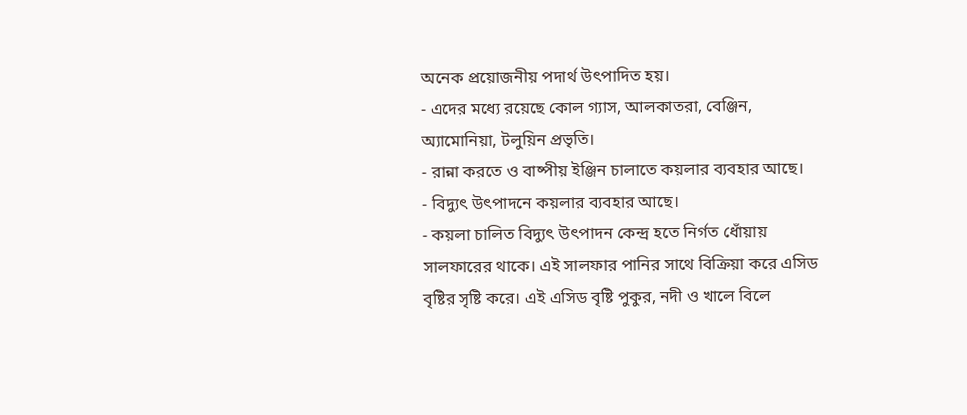অনেক প্রয়োজনীয় পদার্থ উৎপাদিত হয়।
- এদের মধ্যে রয়েছে কোল গ্যাস, আলকাতরা, বেঞ্জিন, অ্যামোনিয়া, টলুয়িন প্রভৃতি।
- রান্না করতে ও বাষ্পীয় ইঞ্জিন চালাতে কয়লার ব্যবহার আছে।
- বিদ্যুৎ উৎপাদনে কয়লার ব্যবহার আছে।
- কয়লা চালিত বিদ্যুৎ উৎপাদন কেন্দ্র হতে নির্গত ধোঁয়ায় সালফারের থাকে। এই সালফার পানির সাথে বিক্রিয়া করে এসিড বৃষ্টির সৃষ্টি করে। এই এসিড বৃষ্টি পুকুর, নদী ও খালে বিলে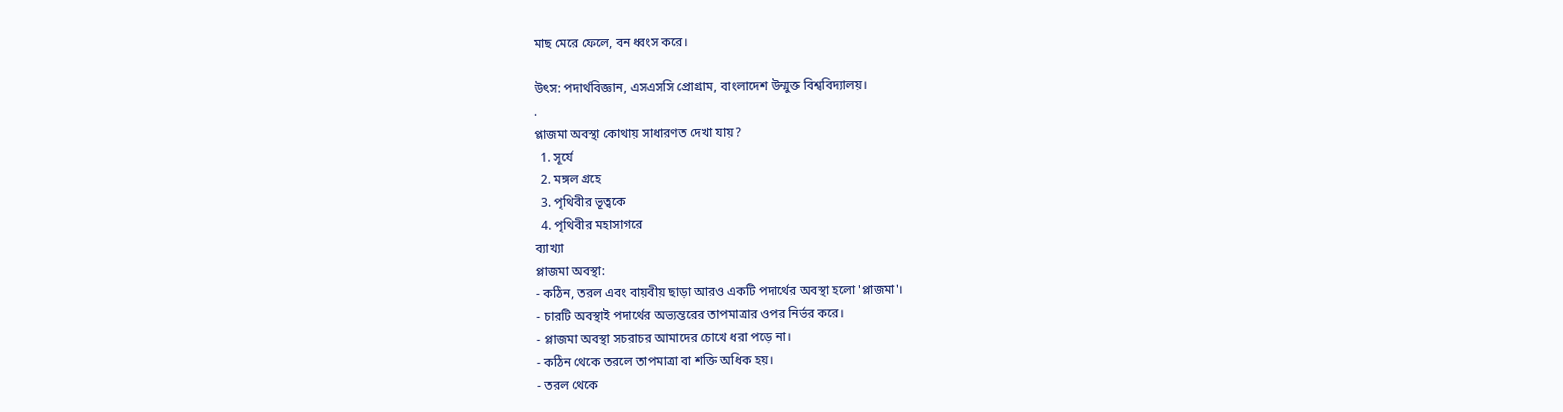মাছ মেরে ফেলে, বন ধ্বংস করে।

উৎস: পদার্থবিজ্ঞান, এসএসসি প্রোগ্রাম, বাংলাদেশ উন্মুক্ত বিশ্ববিদ্যালয়।
.
প্লাজমা অবস্থা কোথায় সাধারণত দেখা যায়?
  1. সূর্যে
  2. মঙ্গল গ্রহে
  3. পৃথিবীর ভূত্বকে
  4. পৃথিবীর মহাসাগরে
ব্যাখ্যা
প্লাজমা অবস্থা:
- কঠিন, তরল এবং বায়বীয় ছাড়া আরও একটি পদার্থের অবস্থা হলো 'প্লাজমা'।
- চারটি অবস্থাই পদার্থের অভ্যন্তরের তাপমাত্রার ওপর নির্ভর করে।
- প্লাজমা অবস্থা সচরাচর আমাদের চোখে ধরা পড়ে না।
- কঠিন থেকে তরলে তাপমাত্রা বা শক্তি অধিক হয়।
- তরল থেকে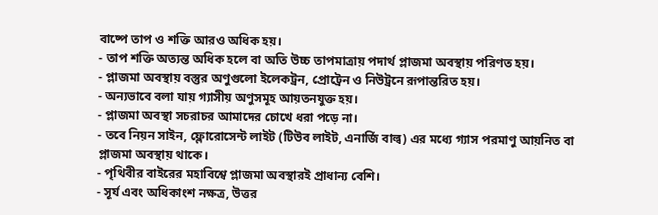বাষ্পে তাপ ও শক্তি আরও অধিক হয়।
- তাপ শক্তি অত্যন্ত অধিক হলে বা অতি উচ্চ তাপমাত্রায় পদার্থ প্লাজমা অবস্থায় পরিণত হয়।
- প্লাজমা অবস্থায় বস্তুর অণুগুলো ইলেকট্রন, প্রোট্রেন ও নিউট্রনে রূপান্তরিত হয়।
- অন্যভাবে বলা যায় গ্যাসীয় অণুসমূহ আয়তনযুক্ত হয়।
- প্লাজমা অবস্থা সচরাচর আমাদের চোখে ধরা পড়ে না।
- তবে নিয়ন সাইন, ফ্লোরোসেন্ট লাইট (টিউব লাইট, এনার্জি বাল্ব) এর মধ্যে গ্যাস পরমাণু আয়নিত বা প্লাজমা অবস্থায় থাকে।
- পৃথিবীর বাইরের মহাবিশ্বে প্লাজমা অবস্থারই প্রাধান্য বেশি।
- সূর্য এবং অধিকাংশ নক্ষত্র, উত্তর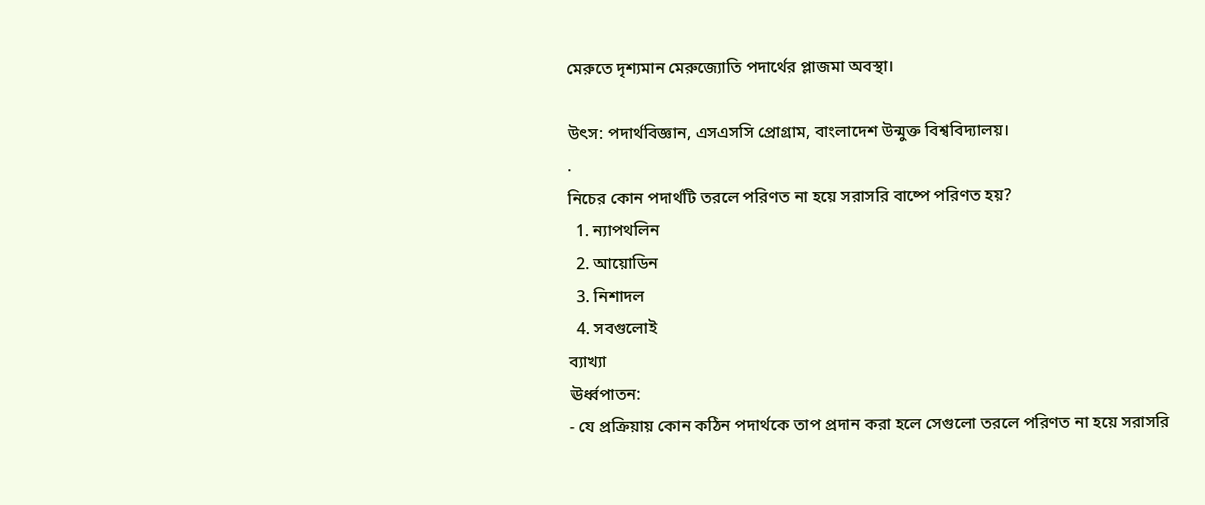মেরুতে দৃশ্যমান মেরুজ্যোতি পদার্থের প্লাজমা অবস্থা।

উৎস: পদার্থবিজ্ঞান, এসএসসি প্রোগ্রাম, বাংলাদেশ উন্মুক্ত বিশ্ববিদ্যালয়।
.
নিচের কোন পদার্থটি তরলে পরিণত না হয়ে সরাসরি বাষ্পে পরিণত হয়?
  1. ন্যাপথলিন
  2. আয়োডিন
  3. নিশাদল
  4. সবগুলোই
ব্যাখ্যা
ঊর্ধ্বপাতন:
- যে প্রক্রিয়ায় কোন কঠিন পদার্থকে তাপ প্রদান করা হলে সেগুলো তরলে পরিণত না হয়ে সরাসরি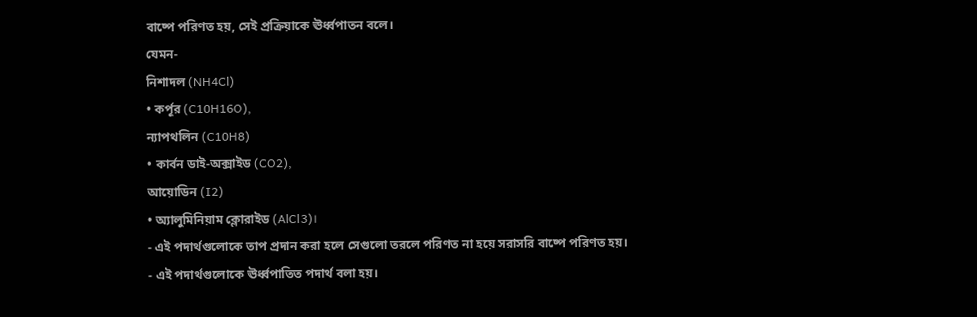বাষ্পে পরিণত হয়, সেই প্রক্রিয়াকে ঊর্ধ্বপাতন বলে।
যেমন-
নিশাদল (NH4Cl)
• কর্পূর (C10H16O),
ন্যাপথলিন (C10H8)
• কার্বন ডাই-অক্সাইড (CO2),
আয়োডিন (I2)
• অ্যালুমিনিয়াম ক্লোরাইড (AlCl3)।
- এই পদার্থগুলোকে তাপ প্রদান করা হলে সেগুলো তরলে পরিণত না হয়ে সরাসরি বাষ্পে পরিণত হয়।
- এই পদার্থগুলোকে ঊর্ধ্বপাতিত পদার্থ বলা হয়।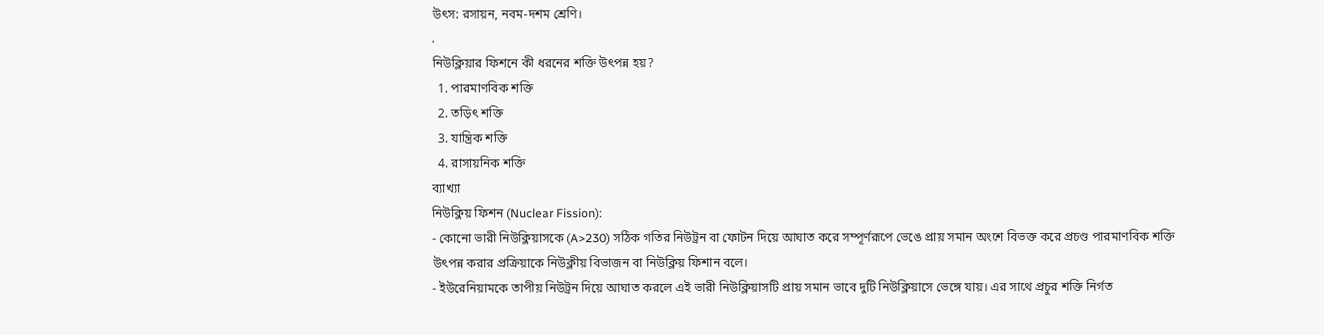উৎস: রসায়ন, নবম-দশম শ্রেণি।
.
নিউক্লিয়ার ফিশনে কী ধরনের শক্তি উৎপন্ন হয়?
  1. পারমাণবিক শক্তি
  2. তড়িৎ শক্তি
  3. যান্ত্রিক শক্তি
  4. রাসায়নিক শক্তি
ব্যাখ্যা
নিউক্লিয় ফিশন (Nuclear Fission):
- কোনো ভারী নিউক্লিয়াসকে (A>230) সঠিক গতির নিউট্রন বা ফোটন দিয়ে আঘাত করে সম্পূর্ণরূপে ভেঙে প্রায় সমান অংশে বিভক্ত করে প্রচণ্ড পারমাণবিক শক্তি উৎপন্ন করার প্রক্রিয়াকে নিউক্লীয় বিভাজন বা নিউক্লিয় ফিশান বলে।
- ইউরেনিয়ামকে তাপীয় নিউট্রন দিয়ে আঘাত করলে এই ভারী নিউক্লিয়াসটি প্রায় সমান ভাবে দুটি নিউক্লিয়াসে ভেঙ্গে যায়। এর সাথে প্রচুর শক্তি নির্গত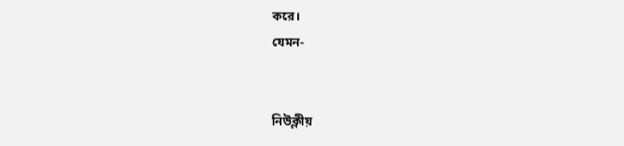করে।
যেমন-


নিউক্লীয়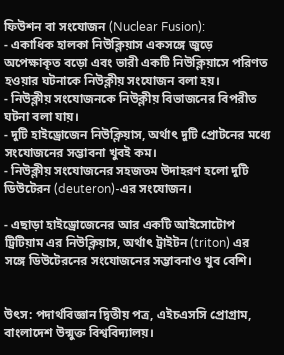ফিউশন বা সংযোজন (Nuclear Fusion):
- একাধিক হালকা নিউক্লিয়াস একসঙ্গে জুড়ে অপেক্ষাকৃত বড়ো এবং ভারী একটি নিউক্লিয়াসে পরিণত হওয়ার ঘটনাকে নিউক্লীয় সংযোজন বলা হয়।
- নিউক্লীয় সংযোজনকে নিউক্লীয় বিভাজনের বিপরীত ঘটনা বলা যায়।
- দুটি হাইড্রোজেন নিউক্লিয়াস, অর্থাৎ দুটি প্রোটনের মধ্যে সংযোজনের সম্ভাবনা খুবই কম।
- নিউক্লীয় সংযোজনের সহজতম উদাহরণ হলো দুটি ডিউটেরন (deuteron)-এর সংযোজন।

- এছাড়া হাইড্রোজেনের আর একটি আইসোটোপ ট্রিটিয়াম এর নিউক্লিয়াস, অর্থাৎ ট্রাইটন (triton) এর সঙ্গে ডিউটেরনের সংযোজনের সম্ভাবনাও খুব বেশি।


উৎস: পদার্থবিজ্ঞান দ্বিতীয় পত্র, এইচএসসি প্রোগ্রাম, বাংলাদেশ উন্মুক্ত বিশ্ববিদ্যালয়।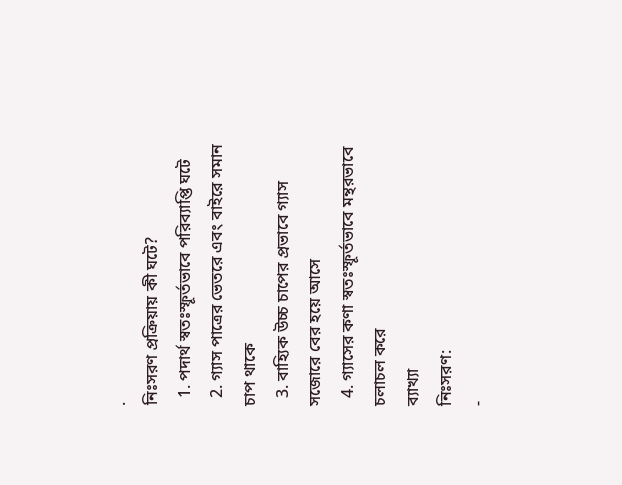.
নিঃসরণ প্রক্রিয়ায় কী ঘটে?
  1. পদার্থ স্বতঃস্ফূর্তভাবে পরিব্যাপ্তি ঘটে
  2. গ্যাস পাত্রের ভেতরে এবং বাইরে সমান চাপ থাকে
  3. বাহ্যিক উচ্চ চাপের প্রভাবে গ্যাস সজোরে বের হয়ে আসে
  4. গ্যাসের কণা স্বতঃস্ফূর্তভাবে মন্থরভাবে চলাচল করে
ব্যাখ্যা
নিঃসরণ:
-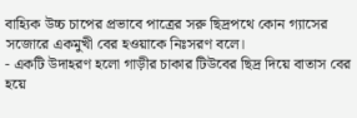বাহ্যিক উচ্চ চাপের প্রভাবে পাত্রের সরু ছিদ্রপথে কোন গ্যাসের সজোরে একমুখী বের হওয়াকে নিঃসরণ বলে।
- একটি উদাহরণ হলো গাড়ীর চাকার টিউবের ছিদ্র দিয়ে বাতাস বের হয়ে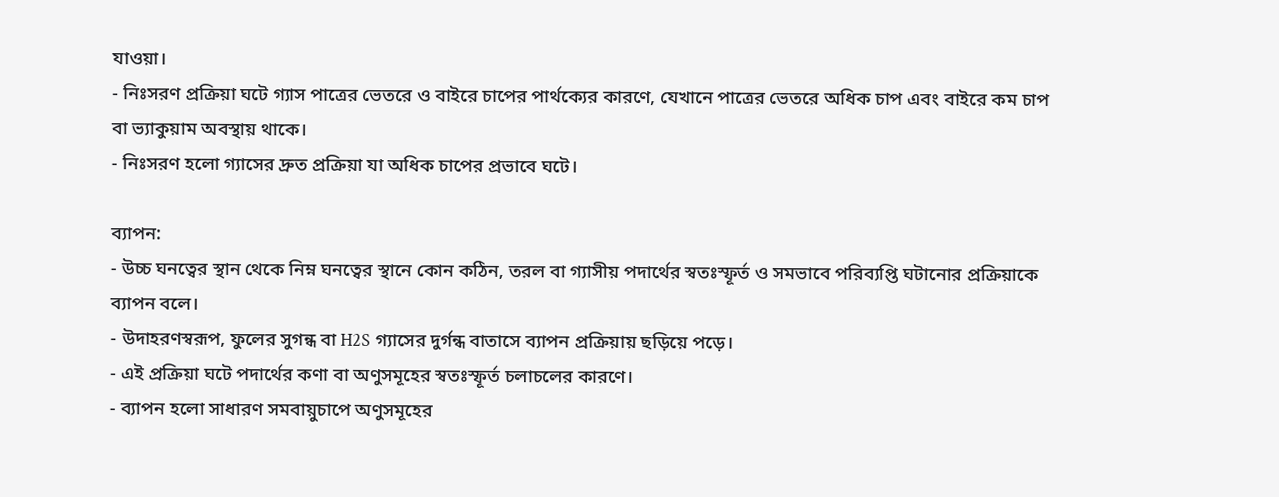যাওয়া।
- নিঃসরণ প্রক্রিয়া ঘটে গ্যাস পাত্রের ভেতরে ও বাইরে চাপের পার্থক্যের কারণে, যেখানে পাত্রের ভেতরে অধিক চাপ এবং বাইরে কম চাপ বা ভ্যাকুয়াম অবস্থায় থাকে।
- নিঃসরণ হলো গ্যাসের দ্রুত প্রক্রিয়া যা অধিক চাপের প্রভাবে ঘটে।

ব্যাপন:
- উচ্চ ঘনত্বের স্থান থেকে নিম্ন ঘনত্বের স্থানে কোন কঠিন, তরল বা গ্যাসীয় পদার্থের স্বতঃস্ফূর্ত ও সমভাবে পরিব্যপ্তি ঘটানোর প্রক্রিয়াকে ব্যাপন বলে।
- উদাহরণস্বরূপ, ফুলের সুগন্ধ বা H2S গ্যাসের দুর্গন্ধ বাতাসে ব্যাপন প্রক্রিয়ায় ছড়িয়ে পড়ে।
- এই প্রক্রিয়া ঘটে পদার্থের কণা বা অণুসমূহের স্বতঃস্ফূর্ত চলাচলের কারণে।
- ব্যাপন হলো সাধারণ সমবায়ুচাপে অণুসমূহের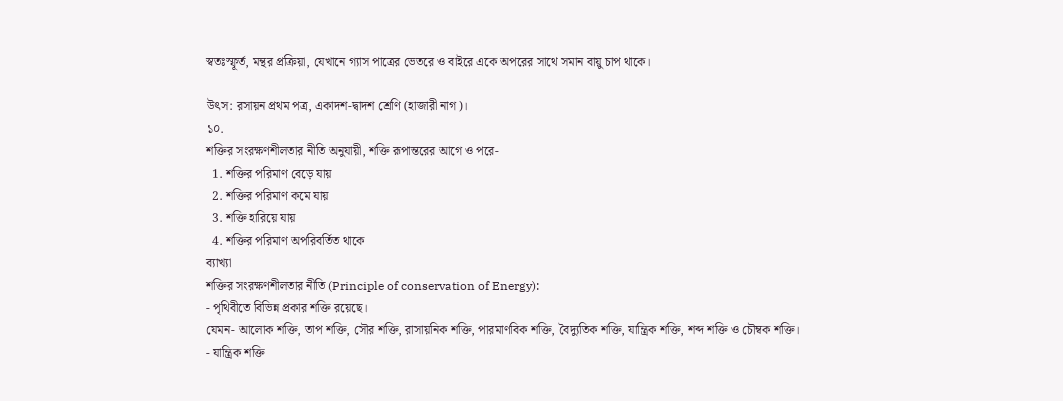স্বতঃস্ফূর্ত, মন্থর প্রক্রিয়া, যেখানে গ্যাস পাত্রের ভেতরে ও বাইরে একে অপরের সাথে সমান বায়ু চাপ থাকে।

উৎস: রসায়ন প্রথম পত্র, একাদশ-দ্বাদশ শ্রেণি (হাজারী নাগ)।
১০.
শক্তির সংরক্ষণশীলতার নীতি অনুযায়ী, শক্তি রূপান্তরের আগে ও পরে-
  1. শক্তির পরিমাণ বেড়ে যায়
  2. শক্তির পরিমাণ কমে যায়
  3. শক্তি হারিয়ে যায়
  4. শক্তির পরিমাণ অপরিবর্তিত থাকে
ব্যাখ্যা
শক্তির সংরক্ষণশীলতার নীতি (Principle of conservation of Energy):
- পৃথিবীতে বিভিন্ন প্রকার শক্তি রয়েছে।
যেমন- আলোক শক্তি, তাপ শক্তি, সৌর শক্তি, রাসায়নিক শক্তি, পারমাণবিক শক্তি, বৈদ্যুতিক শক্তি, যান্ত্রিক শক্তি, শব্দ শক্তি ও চৌম্বক শক্তি।
- যান্ত্রিক শক্তি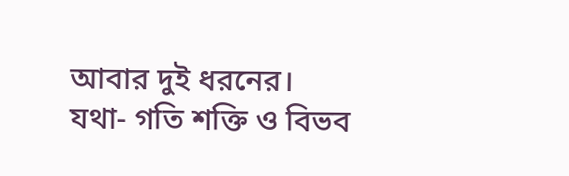আবার দুই ধরনের।
যথা- গতি শক্তি ও বিভব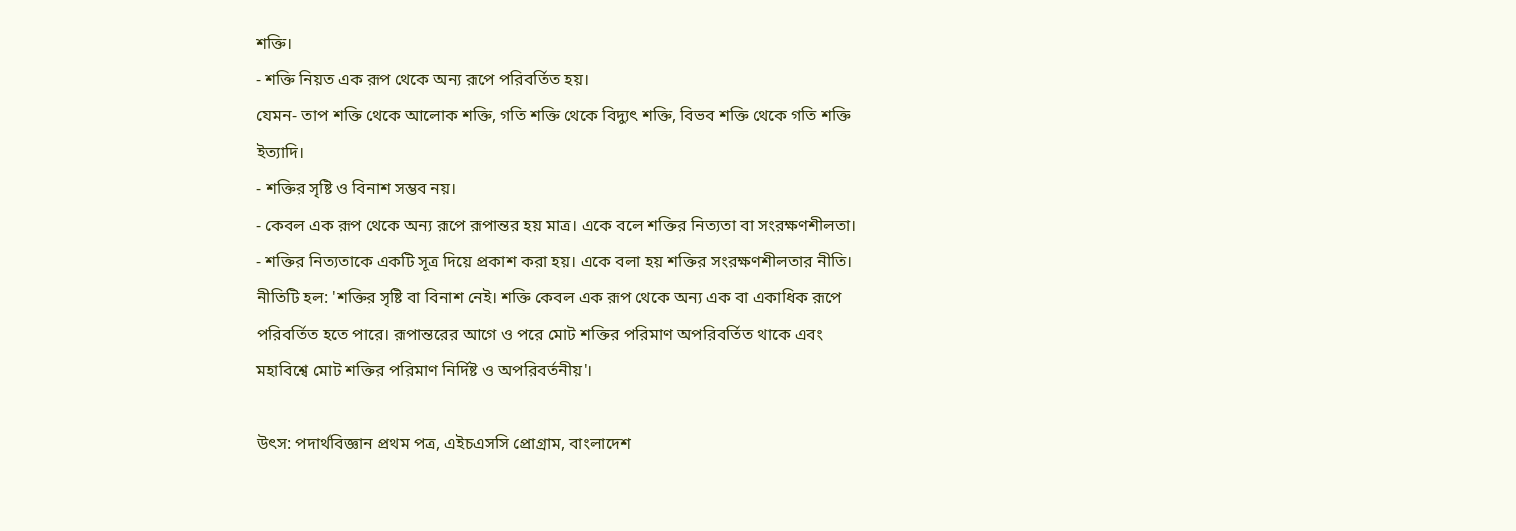শক্তি।
- শক্তি নিয়ত এক রূপ থেকে অন্য রূপে পরিবর্তিত হয়।
যেমন- তাপ শক্তি থেকে আলোক শক্তি, গতি শক্তি থেকে বিদ্যুৎ শক্তি, বিভব শক্তি থেকে গতি শক্তি ইত্যাদি।
- শক্তির সৃষ্টি ও বিনাশ সম্ভব নয়।
- কেবল এক রূপ থেকে অন্য রূপে রূপান্তর হয় মাত্র। একে বলে শক্তির নিত্যতা বা সংরক্ষণশীলতা।
- শক্তির নিত্যতাকে একটি সূত্র দিয়ে প্রকাশ করা হয়। একে বলা হয় শক্তির সংরক্ষণশীলতার নীতি।
নীতিটি হল: 'শক্তির সৃষ্টি বা বিনাশ নেই। শক্তি কেবল এক রূপ থেকে অন্য এক বা একাধিক রূপে পরিবর্তিত হতে পারে। রূপান্তরের আগে ও পরে মোট শক্তির পরিমাণ অপরিবর্তিত থাকে এবং মহাবিশ্বে মোট শক্তির পরিমাণ নির্দিষ্ট ও অপরিবর্তনীয়'।

উৎস: পদার্থবিজ্ঞান প্রথম পত্র, এইচএসসি প্রোগ্রাম, বাংলাদেশ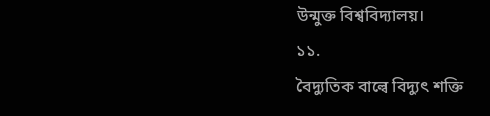উন্মুক্ত বিশ্ববিদ্যালয়।
১১.
বৈদ্যুতিক বাল্বে বিদ্যুৎ শক্তি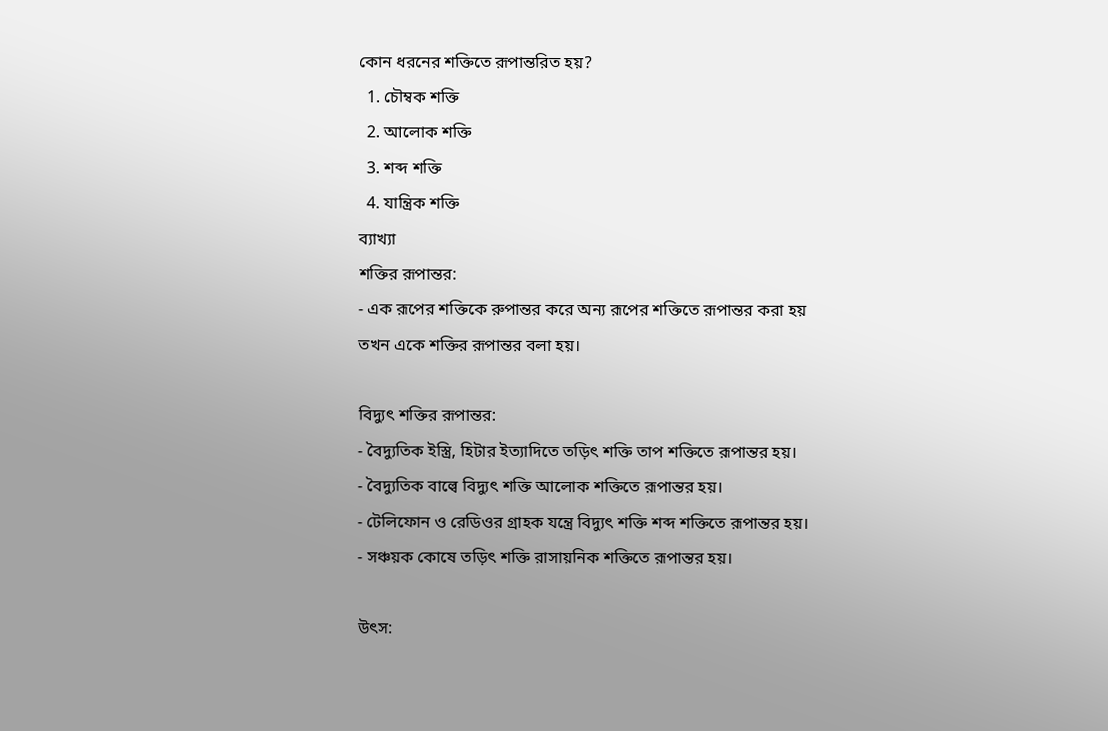কোন ধরনের শক্তিতে রূপান্তরিত হয়?
  1. চৌম্বক শক্তি
  2. আলোক শক্তি
  3. শব্দ শক্তি
  4. যান্ত্রিক শক্তি
ব্যাখ্যা
শক্তির রূপান্তর:
- এক রূপের শক্তিকে রুপান্তর করে অন্য রূপের শক্তিতে রূপান্তর করা হয় তখন একে শক্তির রূপান্তর বলা হয়।

বিদ্যুৎ শক্তির রূপান্তর:
- বৈদ্যুতিক ইস্ত্রি, হিটার ইত্যাদিতে তড়িৎ শক্তি তাপ শক্তিতে রূপান্তর হয়।
- বৈদ্যুতিক বাল্বে বিদ্যুৎ শক্তি আলোক শক্তিতে রূপান্তর হয়।
- টেলিফোন ও রেডিওর গ্রাহক যন্ত্রে বিদ্যুৎ শক্তি শব্দ শক্তিতে রূপান্তর হয়।
- সঞ্চয়ক কোষে তড়িৎ শক্তি রাসায়নিক শক্তিতে রূপান্তর হয়।

উৎস: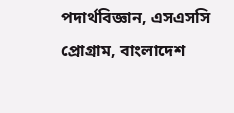পদার্থবিজ্ঞান, এসএসসি প্রোগ্রাম, বাংলাদেশ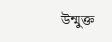উন্মুক্ত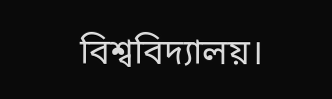বিশ্ববিদ্যালয়।